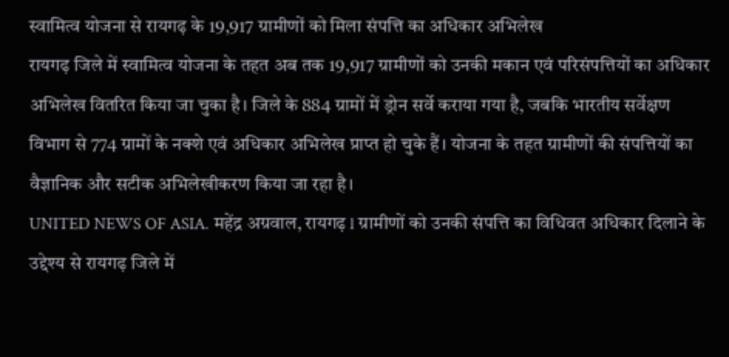स्वामित्व योजना से रायगढ़ के 19,917 ग्रामीणों को मिला संपत्ति का अधिकार अभिलेख
रायगढ़ जिले में स्वामित्व योजना के तहत अब तक 19,917 ग्रामीणों को उनकी मकान एवं परिसंपत्तियों का अधिकार अभिलेख वितरित किया जा चुका है। जिले के 884 ग्रामों में ड्रोन सर्वे कराया गया है, जबकि भारतीय सर्वेक्षण विभाग से 774 ग्रामों के नक्शे एवं अधिकार अभिलेख प्राप्त हो चुके हैं। योजना के तहत ग्रामीणों की संपत्तियों का वैज्ञानिक और सटीक अभिलेखीकरण किया जा रहा है।
UNITED NEWS OF ASIA. महेंद्र अग्रवाल, रायगढ़ l ग्रामीणों को उनकी संपत्ति का विधिवत अधिकार दिलाने के उद्देश्य से रायगढ़ जिले में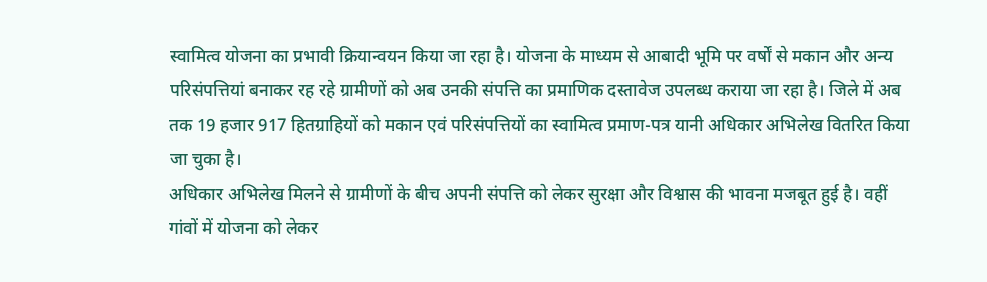स्वामित्व योजना का प्रभावी क्रियान्वयन किया जा रहा है। योजना के माध्यम से आबादी भूमि पर वर्षों से मकान और अन्य परिसंपत्तियां बनाकर रह रहे ग्रामीणों को अब उनकी संपत्ति का प्रमाणिक दस्तावेज उपलब्ध कराया जा रहा है। जिले में अब तक 19 हजार 917 हितग्राहियों को मकान एवं परिसंपत्तियों का स्वामित्व प्रमाण-पत्र यानी अधिकार अभिलेख वितरित किया जा चुका है।
अधिकार अभिलेख मिलने से ग्रामीणों के बीच अपनी संपत्ति को लेकर सुरक्षा और विश्वास की भावना मजबूत हुई है। वहीं गांवों में योजना को लेकर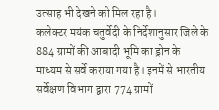उत्साह भी देखने को मिल रहा है।
कलेक्टर मयंक चतुर्वेदी के निर्देशानुसार जिले के 884 ग्रामों की आबादी भूमि का ड्रोन के माध्यम से सर्वे कराया गया है। इनमें से भारतीय सर्वेक्षण विभाग द्वारा 774 ग्रामों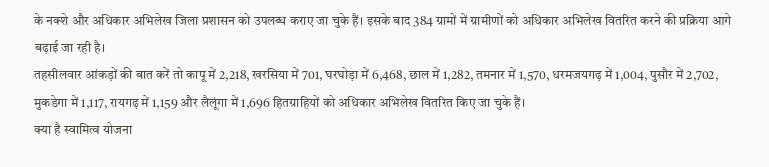के नक्शे और अधिकार अभिलेख जिला प्रशासन को उपलब्ध कराए जा चुके हैं। इसके बाद 384 ग्रामों में ग्रामीणों को अधिकार अभिलेख वितरित करने की प्रक्रिया आगे बढ़ाई जा रही है।
तहसीलवार आंकड़ों की बात करें तो कापू में 2,218, खरसिया में 701, घरघोड़ा में 6,468, छाल में 1,282, तमनार में 1,570, धरमजयगढ़ में 1,004, पुसौर में 2,702, मुकडेगा में 1,117, रायगढ़ में 1,159 और लैलूंगा में 1,696 हितग्राहियों को अधिकार अभिलेख वितरित किए जा चुके हैं।
क्या है स्वामित्व योजना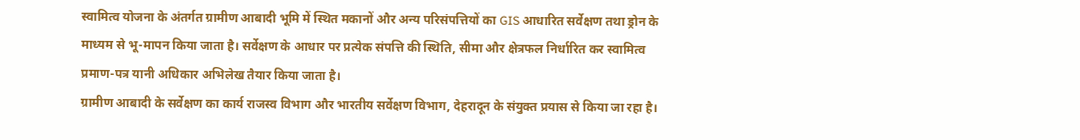स्वामित्व योजना के अंतर्गत ग्रामीण आबादी भूमि में स्थित मकानों और अन्य परिसंपत्तियों का GIS आधारित सर्वेक्षण तथा ड्रोन के माध्यम से भू-मापन किया जाता है। सर्वेक्षण के आधार पर प्रत्येक संपत्ति की स्थिति, सीमा और क्षेत्रफल निर्धारित कर स्वामित्व प्रमाण-पत्र यानी अधिकार अभिलेख तैयार किया जाता है।
ग्रामीण आबादी के सर्वेक्षण का कार्य राजस्व विभाग और भारतीय सर्वेक्षण विभाग, देहरादून के संयुक्त प्रयास से किया जा रहा है।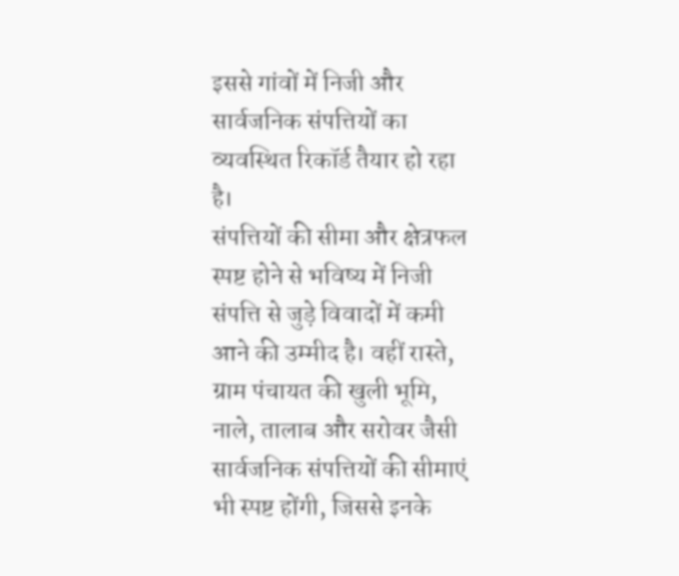इससे गांवों में निजी और सार्वजनिक संपत्तियों का व्यवस्थित रिकॉर्ड तैयार हो रहा है।
संपत्तियों की सीमा और क्षेत्रफल स्पष्ट होने से भविष्य में निजी संपत्ति से जुड़े विवादों में कमी आने की उम्मीद है। वहीं रास्ते, ग्राम पंचायत की खुली भूमि, नाले, तालाब और सरोवर जैसी सार्वजनिक संपत्तियों की सीमाएं भी स्पष्ट होंगी, जिससे इनके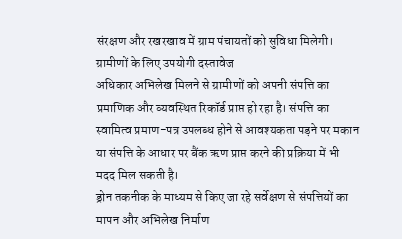संरक्षण और रखरखाव में ग्राम पंचायतों को सुविधा मिलेगी।
ग्रामीणों के लिए उपयोगी दस्तावेज
अधिकार अभिलेख मिलने से ग्रामीणों को अपनी संपत्ति का प्रमाणिक और व्यवस्थित रिकॉर्ड प्राप्त हो रहा है। संपत्ति का स्वामित्व प्रमाण-पत्र उपलब्ध होने से आवश्यकता पड़ने पर मकान या संपत्ति के आधार पर बैंक ऋण प्राप्त करने की प्रक्रिया में भी मदद मिल सकती है।
ड्रोन तकनीक के माध्यम से किए जा रहे सर्वेक्षण से संपत्तियों का मापन और अभिलेख निर्माण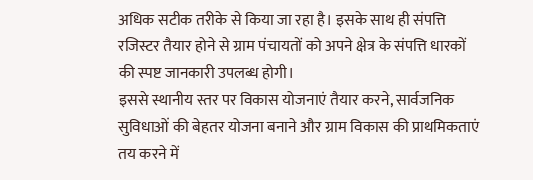अधिक सटीक तरीके से किया जा रहा है। इसके साथ ही संपत्ति रजिस्टर तैयार होने से ग्राम पंचायतों को अपने क्षेत्र के संपत्ति धारकों की स्पष्ट जानकारी उपलब्ध होगी।
इससे स्थानीय स्तर पर विकास योजनाएं तैयार करने, सार्वजनिक सुविधाओं की बेहतर योजना बनाने और ग्राम विकास की प्राथमिकताएं तय करने में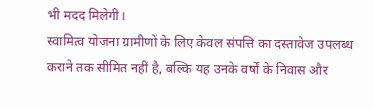भी मदद मिलेगी।
स्वामित्व योजना ग्रामीणों के लिए केवल संपत्ति का दस्तावेज उपलब्ध कराने तक सीमित नहीं है, बल्कि यह उनके वर्षों के निवास और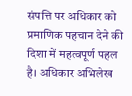संपत्ति पर अधिकार को प्रमाणिक पहचान देने की दिशा में महत्वपूर्ण पहल है। अधिकार अभिलेख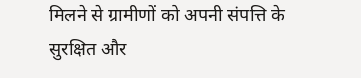मिलने से ग्रामीणों को अपनी संपत्ति के सुरक्षित और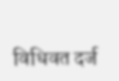विधिवत दर्ज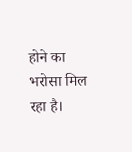होने का भरोसा मिल रहा है।